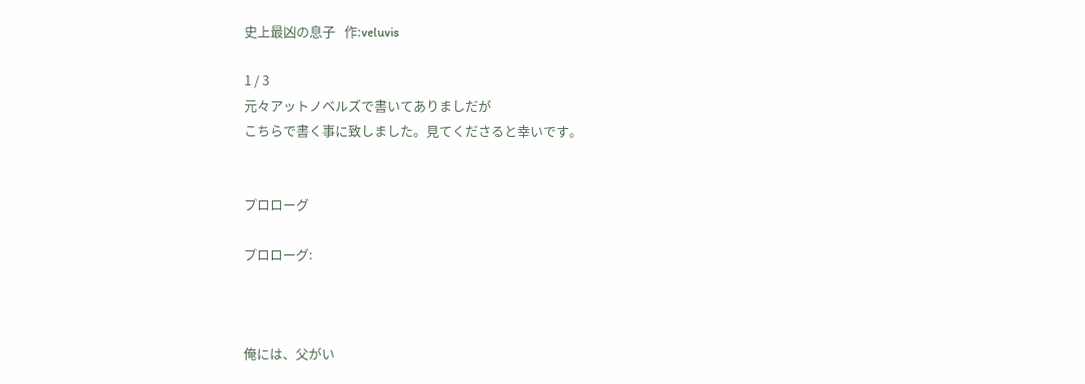史上最凶の息子   作:veluvis

1 / 3
元々アットノベルズで書いてありましだが
こちらで書く事に致しました。見てくださると幸いです。


プロローグ

プロローグ:



俺には、父がい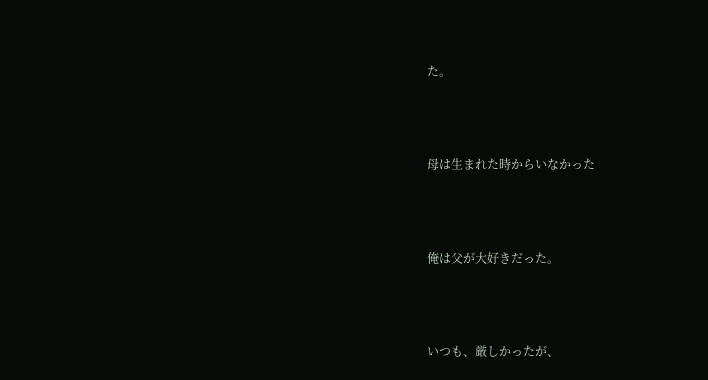た。



母は生まれた時からいなかった



俺は父が大好きだった。



いつも、厳しかったが、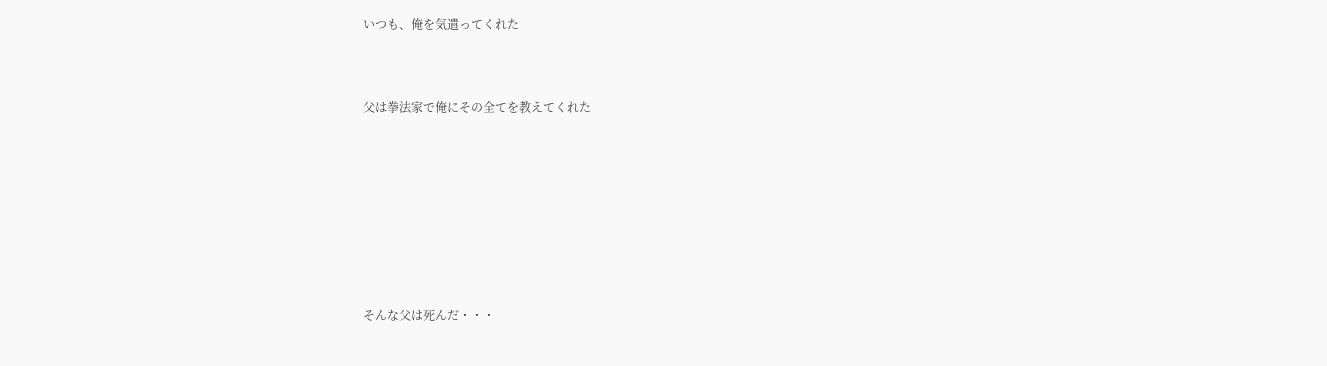いつも、俺を気遣ってくれた



父は拳法家で俺にその全てを教えてくれた









そんな父は死んだ・・・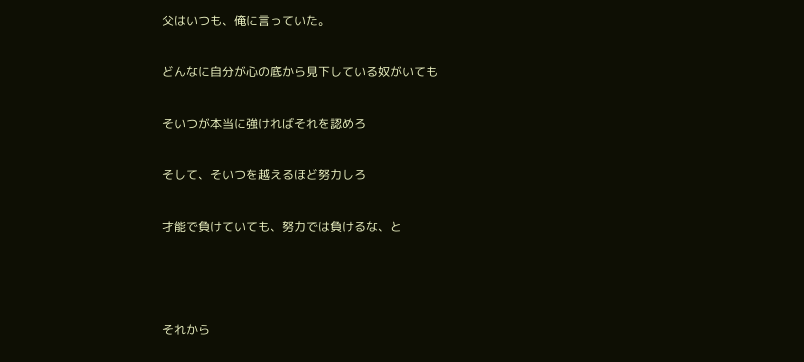父はいつも、俺に言っていた。

どんなに自分が心の底から見下している奴がいても

そいつが本当に強ければそれを認めろ

そして、そいつを越えるほど努力しろ

才能で負けていても、努力では負けるな、と



それから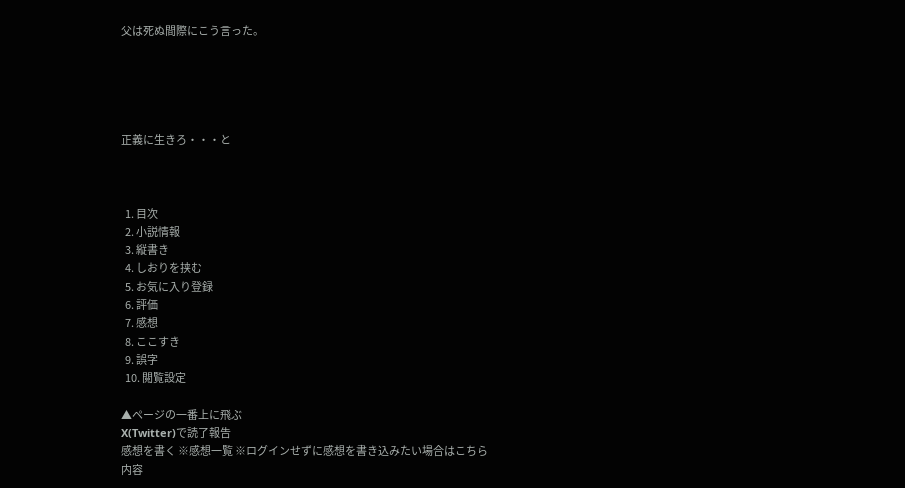父は死ぬ間際にこう言った。





正義に生きろ・・・と



  1. 目次
  2. 小説情報
  3. 縦書き
  4. しおりを挟む
  5. お気に入り登録
  6. 評価
  7. 感想
  8. ここすき
  9. 誤字
  10. 閲覧設定

▲ページの一番上に飛ぶ
X(Twitter)で読了報告
感想を書く ※感想一覧 ※ログインせずに感想を書き込みたい場合はこちら
内容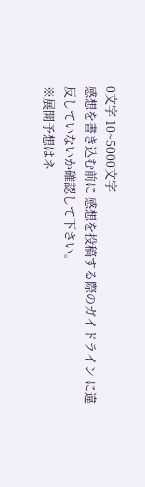0文字 10~5000文字
感想を書き込む前に 感想を投稿する際のガイドライン に違反していないか確認して下さい。
※展開予想はネ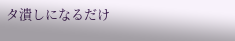タ潰しになるだけ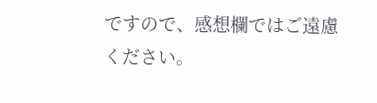ですので、感想欄ではご遠慮ください。